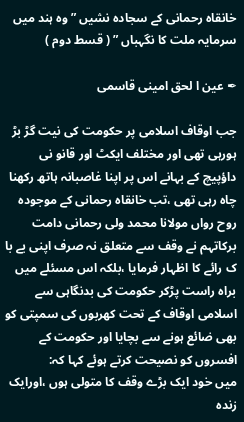خانقاہ رحمانی کے سجادہ نشیں ” وہ ہند میں سرمایہ ملت کا نگہباں ” ( قسط دوم )

✒ عین ا لحق امینی قاسمی

جب اوقاف اسلامی پر حکومت کی نیت گڑ بڑ ہورہی تھی اور مختلف ایکٹ اور قانو نی داؤپیچ کے بہانے اس پر اپنا غاصبانہ ہاتھ رکھنا چاہ رہی تھی ،تب خانقاہ رحمانی کے موجودہ روح رواں مولانا محمد ولی رحمانی دامت برکاتہم نے وقف سے متعلق نہ صرف اپنی بے با ک رائے کا اظہار فرمایا ،بلکہ اس مسئلے میں براہ راست پڑکر حکومت کی بدنگاہی سے اسلامی اوقاف کے تحت کھربوں کی سمپتی کو بھی ضائع ہونے سے بچایا اور حکومت کے افسروں کو نصیحت کرتے ہوئے کہا کہ:
میں خود ایک بڑے وقف کا متولی ہوں ،اورایک زندہ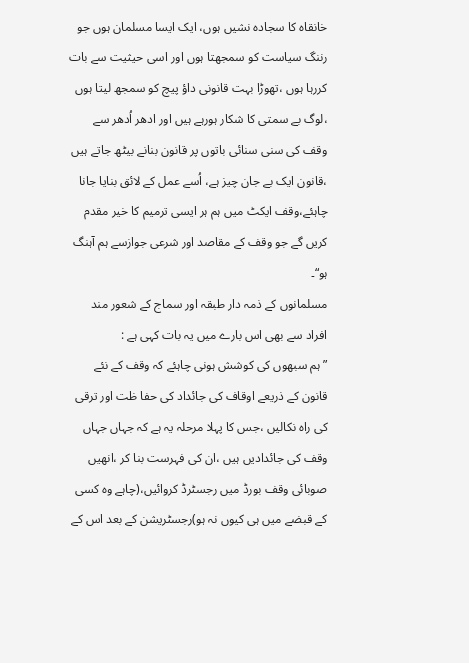خانقاہ کا سجادہ نشیں ہوں، ایک ایسا مسلمان ہوں جو رننگ سیاست کو سمجھتا ہوں اور اسی حیثیت سے بات کررہا ہوں ،تھوڑا بہت قانونی داؤ پیچ کو سمجھ لیتا ہوں ،لوگ بے سمتی کا شکار ہورہے ہیں اور ادھر اُدھر سے وقف کی سنی سنائی باتوں پر قانون بنانے بیٹھ جاتے ہیں ،قانون ایک بے جان چیز ہے، اُسے عمل کے لائق بنایا جانا چاہئے،وقف ایکٹ میں ہم ہر ایسی ترمیم کا خیر مقدم کریں گے جو وقف کے مقاصد اور شرعی جوازسے ہم آہنگ ہو“۔
مسلمانوں کے ذمہ دار طبقہ اور سماج کے شعور مند افراد سے بھی اس بارے میں یہ بات کہی ہے :
” ہم سبھوں کی کوشش ہونی چاہئے کہ وقف کے نئے قانون کے ذریعے اوقاف کی جائداد کی حفا ظت اور ترقی کی راہ نکالیں ،جس کا پہلا مرحلہ یہ ہے کہ جہاں جہاں وقف کی جائدادیں ہیں ،ان کی فہرست بنا کر ،انھیں صوبائی وقف بورڈ میں رجسٹرڈ کروائیں،(چاہے وہ کسی کے قبضے میں ہی کیوں نہ ہو)رجسٹریشن کے بعد اس کے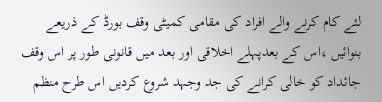لئے کام کرنے والے افراد کی مقامی کمیٹی وقف بورڈ کے ذریعے بنوائیں ،اس کے بعدپہلے اخلاقی اور بعد میں قانونی طور پر اس وقف جائداد کو خالی کرانے کی جد وجہد شروع کردیں اس طرح منظم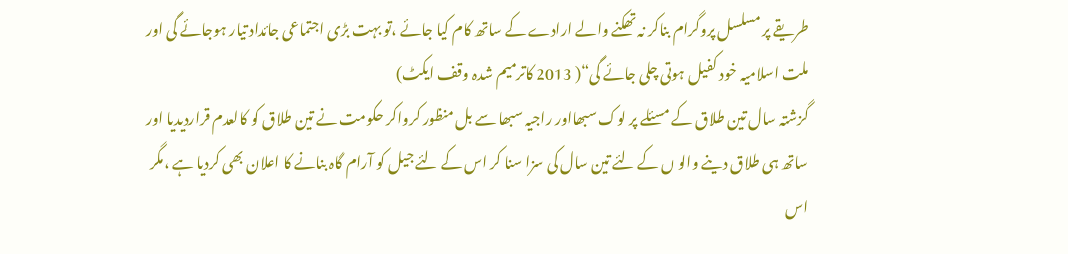طریقے پر مسلسل پروگرام بناکر نہ تھکنے والے ارادے کے ساتھ کام کیا جائے ،تو بہت بڑی اجتماعی جائداد تیار ہوجائے گی اور ملت اسلامیہ خود کفیل ہوتی چلی جائے گی“( 2013 کاترمیم شدہ وقف ایکٹ)
گزشتہ سال تین طلاق کے مسئلے پر لوک سبھااور راجیہ سبھا سے بل منظور کرواکر حکومت نے تین طلاق کو کالعدم قراردیدیا اور ساتھ ہی طلاق دینے والو ں کے لئے تین سال کی سزا سنا کر اس کے لئے جیل کو آرام گاہ بنانے کا اعلان بھی کردیا ہے ،مگر اس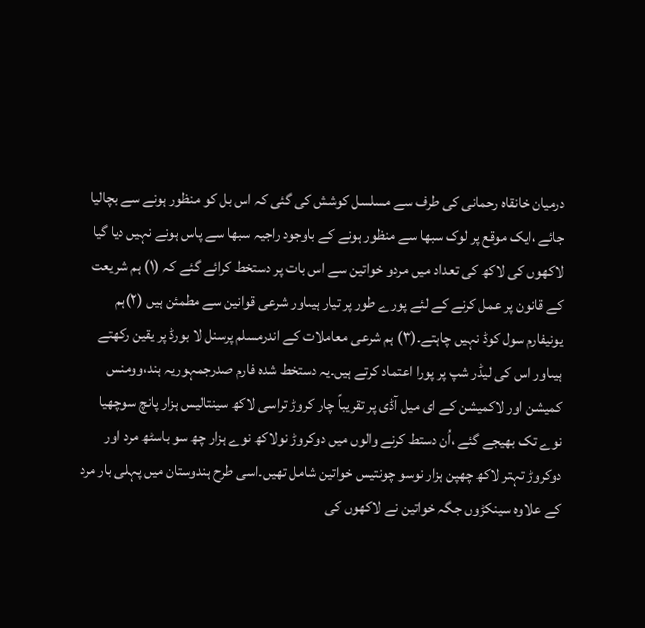درمیان خانقاہ رحمانی کی طرف سے مسلسل کوشش کی گئی کہ اس بل کو منظور ہونے سے بچالیا جائے ،ایک موقع پر لوک سبھا سے منظور ہونے کے باوجود راجیہ سبھا سے پاس ہونے نہیں دیا گیا لاکھوں کی لاکھ کی تعداد میں مردو خواتین سے اس بات پر دستخط کرائے گئے کہ (۱) ہم شریعت کے قانون پر عمل کرنے کے لئے پورے طور پر تیار ہیںاور شرعی قوانین سے مطمئن ہیں (۲)ہم یونیفارم سول کوڈ نہیں چاہتے۔(۳) ہم شرعی معاملات کے اندرمسلم پرسنل لا بورڈ پر یقین رکھتے ہیںاور اس کی لیڈر شپ پر پورا اعتماد کرتے ہیں۔یہ دستخط شدہ فارم صدرجمہوریہ ہند،وومنس کمیشن اور لاکمیشن کے ای میل آڈی پر تقریباً چار کروڑ تراسی لاکھ سینتالیس ہزار پانچ سوچھیا نوے تک بھیجے گئے ،اُن دستط کرنے والوں میں دوکروڑ نولاکھ نوے ہزار چھ سو باسٹھ مرد اور دوکروڑ تہتر لاکھ چھپن ہزار نوسو چونتیس خواتین شامل تھیں۔اسی طرح ہندوستان میں پہلی بار مرد کے علاوہ سینکڑوں جگہ خواتین نے لاکھوں کی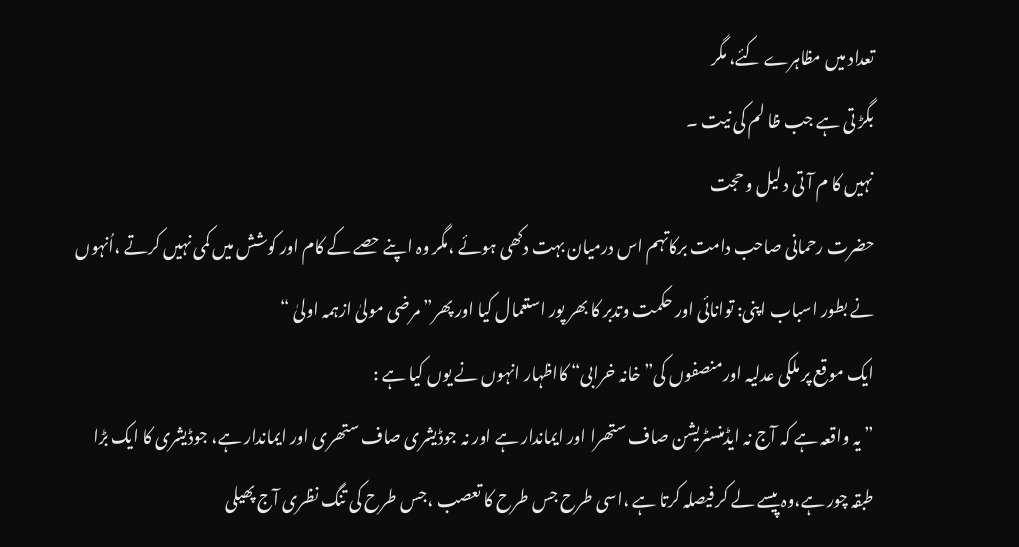تعداد میں مظاہرے کئے، مگر
بگڑ تی ہے جب ظا لم کی نیت ۔
نہیں کا م آ تی د لیل و حجت
حضرت رحمانی صاحب دامت برکاتہم اس درمیان بہت دکھی ہوئے ،مگر وہ اپنے حصے کے کام اور کوشش میں کمی نہیں کرتے ،اُنہوں نے بطور اسباب اپنی: توانائی اور حکمت وتدبر کا بھر پور استعمال کیا اور پھر” مرضی مولیٰ ازہمہ اولیٰ “
ایک موقع پر ملکی عدلیہ اورمنصفوں کی” خانہ خرابی“ کااظہار انہوں نے یوں کیا ہے :
” یہ واقعہ ہے کہ آج نہ ایڈمنسٹریشن صاف ستھرا اور ایماندار ہے اور نہ جوڈیشری صاف ستھری اور ایماندار ہے، جوڈیشری کا ایک بڑا طبقہ چور ہے،وہ پیسے لے کر فیصلہ کرتا ہے ،اسی طرح جس طرح کا تعصب ،جس طرح کی تنگ نظری آج پھیلی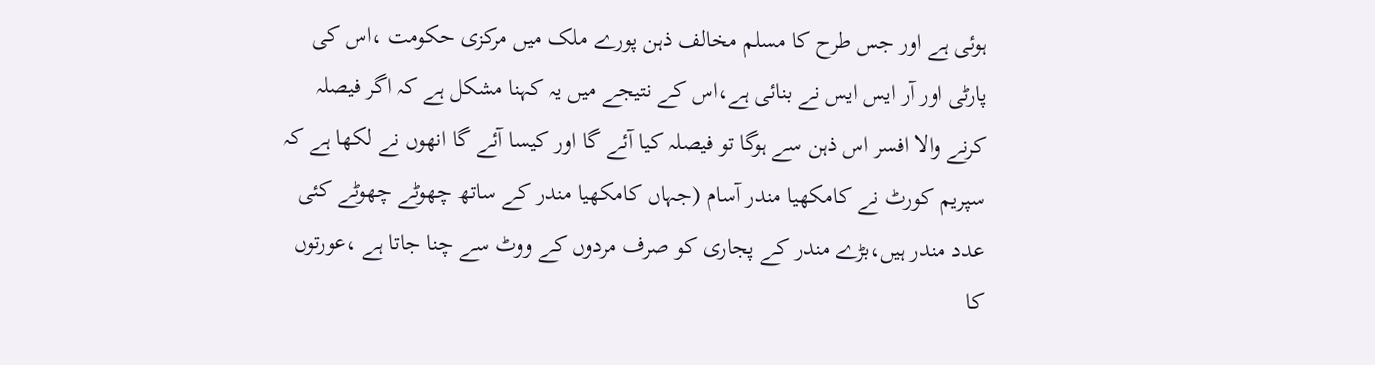ہوئی ہے اور جس طرح کا مسلم مخالف ذہن پورے ملک میں مرکزی حکومت ،اس کی پارٹی اور آر ایس ایس نے بنائی ہے،اس کے نتیجے میں یہ کہنا مشکل ہے کہ اگر فیصلہ کرنے والا افسر اس ذہن سے ہوگا تو فیصلہ کیا آئے گا اور کیسا آئے گا انھوں نے لکھا ہے کہ سپریم کورٹ نے کامکھیا مندر آسام (جہاں کامکھیا مندر کے ساتھ چھوٹے چھوٹے کئی عدد مندر ہیں،بڑے مندر کے پجاری کو صرف مردوں کے ووٹ سے چنا جاتا ہے ،عورتوں کا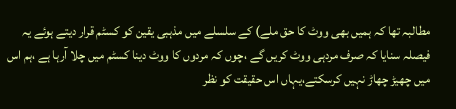مطالبہ تھا کہ ہمیں بھی ووٹ کا حق ملے) کے سلسلے میں مذہبی یقین کو کسٹم قرار دیتے ہوئے یہ فیصلہ سنایا کہ صرف مردہی ووٹ کریں گے ،چوں کہ مردوں کا ووٹ دینا کسٹم میں چلا آرہا ہے ،ہم اس میں چھیڑ چھاڑ نہیں کرسکتے،یہاں اس حقیقت کو نظر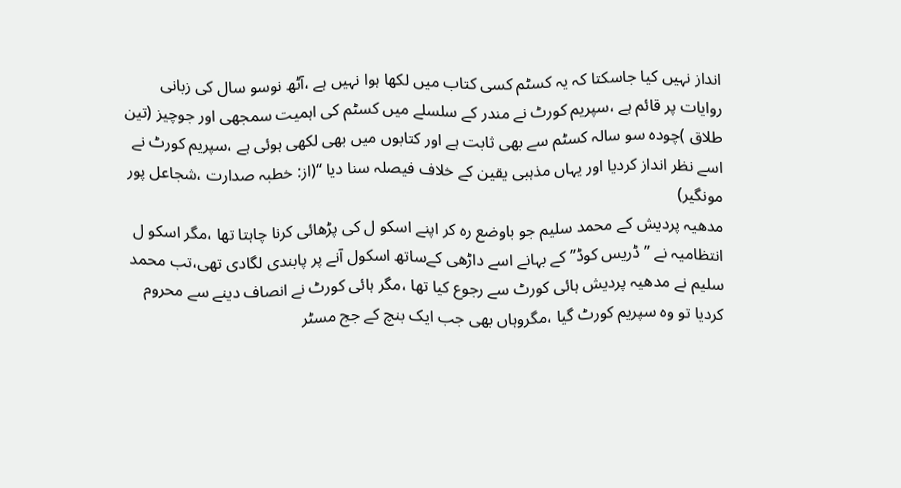انداز نہیں کیا جاسکتا کہ یہ کسٹم کسی کتاب میں لکھا ہوا نہیں ہے ،آٹھ نوسو سال کی زبانی روایات پر قائم ہے ،سپریم کورٹ نے مندر کے سلسلے میں کسٹم کی اہمیت سمجھی اور جوچیز (تین طلاق )چودہ سو سالہ کسٹم سے بھی ثابت ہے اور کتابوں میں بھی لکھی ہوئی ہے ،سپریم کورٹ نے اسے نظر انداز کردیا اور یہاں مذہبی یقین کے خلاف فیصلہ سنا دیا “(از: خطبہ صدارت ،شجاعل پور مونگیر)
مدھیہ پردیش کے محمد سلیم جو باوضع رہ کر اپنے اسکو ل کی پڑھائی کرنا چاہتا تھا ،مگر اسکو ل انتظامیہ نے ” ڈریس کوڈ” کے بہانے اسے داڑھی کےساتھ اسکول آنے پر پابندی لگادی تھی،تب محمد سلیم نے مدھیہ پردیش ہائی کورٹ سے رجوع کیا تھا ،مگر ہائی کورٹ نے انصاف دینے سے محروم کردیا تو وہ سپریم کورٹ گیا ،مگروہاں بھی جب ایک بنچ کے جج مسٹر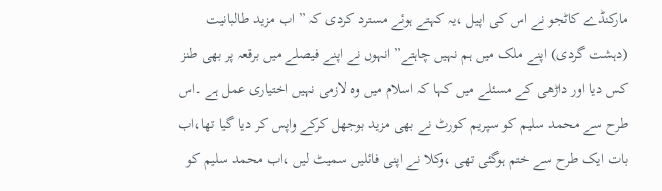مارکنڈے کاٹجو نے اس کی اپیل ،یہ کہتے ہوئے مسترد کردی کہ ” اب مزید طالبانیت (دہشت گردی) اپنے ملک میں ہم نہیں چاہتے” انہوں نے اپنے فیصلے میں برقعہ پر بھی طنز کس دیا اور داڑھی کے مسئلے میں کہا کہ اسلام میں وہ لازمی نہیں اختیاری عمل ہے ۔اس طرح سے محمد سلیم کو سپریم کورٹ نے بھی مزید بوجھل کرکے واپس کر دیا گیا تھا،اب بات ایک طرح سے ختم ہوگئی تھی ،وکلا نے اپنی فائلیں سمیٹ لیں ،اب محمد سلیم کو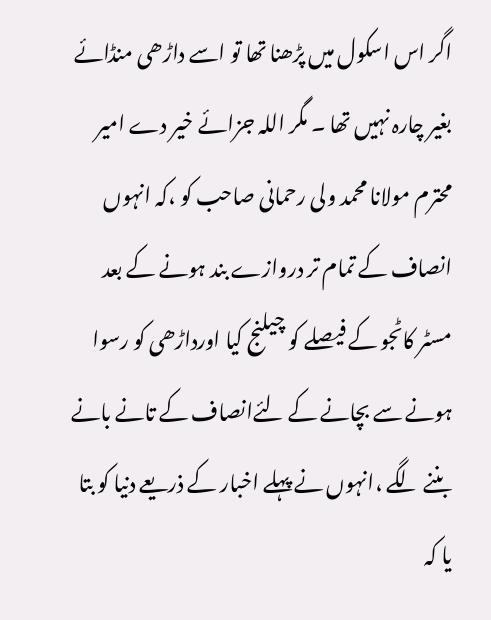اگر اس اسکول میں پڑھنا تھا تو اسے داڑھی منڈائے بغیر چارہ نہیں تھا ۔ مگر اللہ جزائے خیر دے امیر محترم مولانا محمد ولی رحمانی صاحب کو ،کہ انہوں انصاف کے تمام تر دروازے بند ہونے کے بعد مسٹر کاٹجو کے فیصلے کو چیلنج کیا اورداڑھی کو رسوا ہونے سے بچانے کے لئےانصاف کے تانے بانے بننے لگے ،انہوں نے پہلے اخبار کے ذریعے دنیا کو بتا یا کہ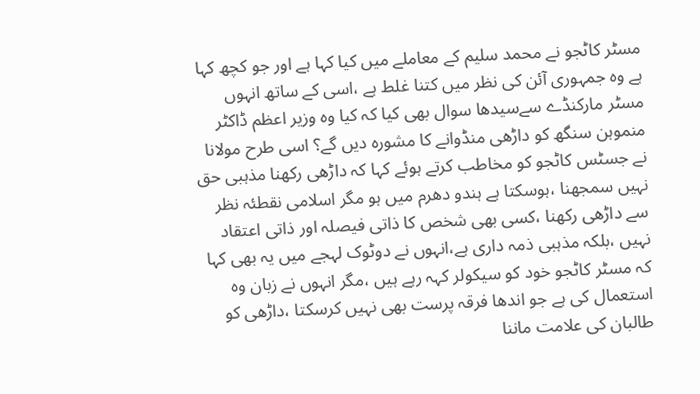مسٹر کاٹجو نے محمد سلیم کے معاملے میں کیا کہا ہے اور جو کچھ کہا ہے وہ جمہوری آئن کی نظر میں کتنا غلط ہے ،اسی کے ساتھ انہوں مسٹر مارکنڈے سےسیدھا سوال بھی کیا کہ کیا وہ وزیر اعظم ڈاکٹر منموہن سنگھ کو داڑھی منڈوانے کا مشورہ دیں گے؟ اسی طرح مولانا نے جسٹس کاٹجو کو مخاطب کرتے ہوئے کہا کہ داڑھی رکھنا مذہبی حق نہیں سمجھنا ،ہوسکتا ہے ہندو دھرم میں ہو مگر اسلامی نقطئہ نظر سے داڑھی رکھنا ،کسی بھی شخص کا ذاتی فیصلہ اور ذاتی اعتقاد نہیں ،بلکہ مذہبی ذمہ داری ہے،انہوں نے دوٹوک لہجے میں یہ بھی کہا کہ مسٹر کاٹجو خود کو سیکولر کہہ رہے ہیں ،مگر انہوں نے زبان وہ استعمال کی ہے جو اندھا فرقہ پرست بھی نہیں کرسکتا ،داڑھی کو طالبان کی علامت ماننا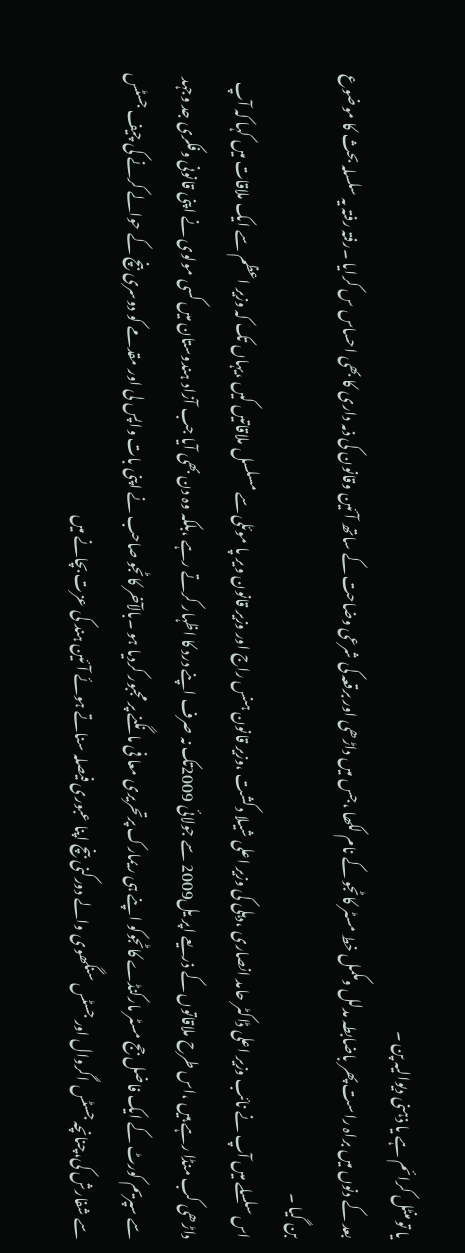یا تو منٹل کرائم ہے یا ذہنی دیوالیہ پن ۔
بعد کے دنوں میں براہ راست پھر باضابطہ مدلل ومکمل خط مسٹر کاٹجو کے نام لکھا ،جس میں داڑھی اور برقعہ کی شرعی وضاحت کے ساتھ آئین وقانون کی ذمہ داری کا بھی احساس س کرایا ۔رفتہ رفتہ یہ سلسلہ بحث کا موضوع بن گیا ۔
اس سلسلے میں آپ نے نائب وزیر اعلی ڈاکٹر حامد انصاری ،دہلی کی وزیر اعلی شیلا دکشت ،وزیر قانون ہنس راج اور وزیر قانون ویر پا موئلی سے مسلسل ملاقاتیں کیں ،یہاں تک کہ وزیر اعظم سے ایک ملاقات میں کہا کہ آپ داڑھی کب منڈا رہے ہیں ،اس طرح ملاقاتوں کے ذریعے اپر یل2009 سے جولائی 2009تک نہ صرف اپنے درد کا اظہار کرتے رہے ،بلکہ وہ دن بھی آیا جب آزاد ہندوستان میں کسی مولوی نے اپنی قانونی وفکری جد وجہد سے سپریم کورٹ کے ایک فاضل جج مسٹر مارکنڈے کاٹجوکو اپنے ہی ریمارک پرتحریری معا فی مانگنے پر مجبور کردیا ہو ۔بالآخر کاٹجو صاحب نے اپنی بات واپس لی اور مقدمے کو دوسری بنچ کے حوالے کرنے کی چیف جسٹس سے شفارش کی،چنانچہ جسٹس اگروال اور جسٹس سنگھوی والے دورکنی بنچ اپنا عبوری فیصلہ سناتے ہوئے آئین ہند کی عزت بچانے میں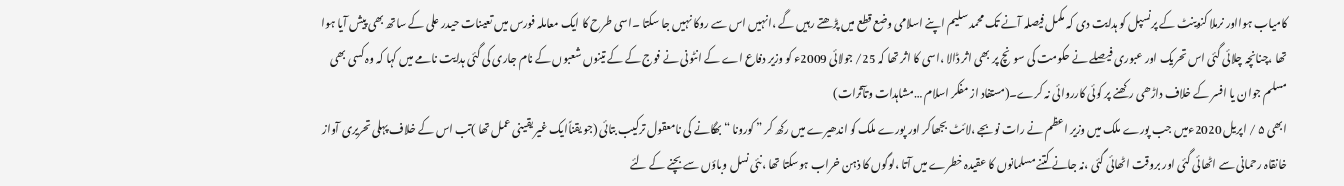کامیاب ہوااور نرملا کنوینٹ کے پرنسپل کو ہدایت دی کہ مکمل فیصلہ آنے تک محمد سلیم اپنے اسلامی وضع قطع میں پڑھتے رہیں گے ،انہیں اس سے روکا نہیں جا سکتا ۔اسی طرح کا ایک معاملہ فورس میں تعینات حیدر علی کے ساتھ بھی پیش آیا ہوا تھا ،چنانچہ چلائی گئی اس تحریک اور عبوری فیصلے نے حکومت کی سونچ پر بھی اثر ڈالا ،اسی کا اثر تھا کہ 25/ جولائی 2009ء کو وزیر دفاع اے کے انٹونی نے فوج کے کے تینوں شعبوں کے نام جاری کی گئی ہدایت نامے میں کہا کہ وہ کسی بھی مسلم جوان یا افسر کے خلاف داڑھی رکھنے پر کوئی کارروائی نہ کرے۔(مستفاد از مفکر اسلام …مشاہدات وتآثرات)
ابھی ۵ / اپریل 2020ءمیں جب پورے ملک میں وزیر اعظم نے رات نوبجے ،لائٹ بجھاکر اور پورے ملک کو اندھیرے میں رکھ کر ” کورونا “بھگانے کی نامعقول ترکیب بتائی (جو یقناًایک غیر یقینی عمل تھا )تب اس کے خلاف پہلی تحریری آواز خانقاہ رحمانی سے اٹھائی گئی اور بروقت اٹھائی گئی ،نہ جانے کتنے مسلمانوں کا عقیدہ خطرے میں آتا ،لوگوں کا ذہن خراب ہوسکتا تھا ،نئی نسل وباؤں سے بچنے کے لئے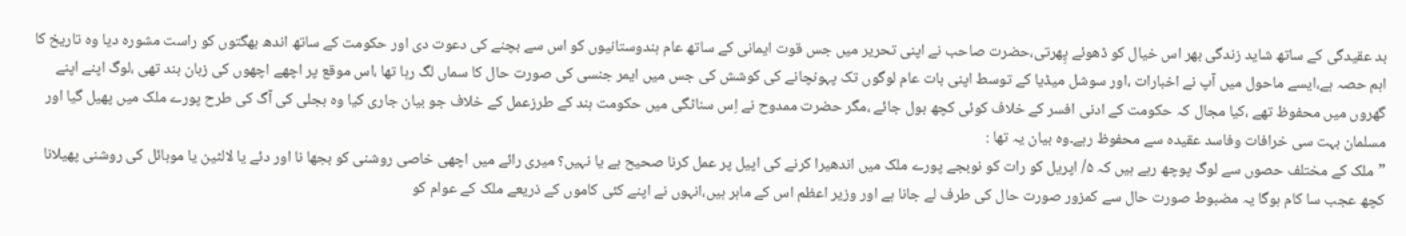بد عقیدگی کے ساتھ شاید زندگی بھر اس خیال کو ڈھوئے پِھرتی،حضرت صاحب نے اپنی تحریر میں جس قوت ایمانی کے ساتھ عام ہندوستانیوں کو اس سے بچنے کی دعوت دی اور حکومت کے ساتھ اندھ بھگتوں کو راست مشورہ دیا وہ تاریخ کا اہم حصہ ہے،ایسے ماحول میں آپ نے اخبارات ،اور سوشل میڈیا کے توسط اپنی بات عام لوگوں تک پہونچانے کی کوشش کی جس میں ایمر جنسی کی صورت حال کا سماں لگ رہا تھا ،اس موقع پر اچھے اچھوں کی زبان بند تھی ،لوگ اپنے اپنے گھروں میں محفوظ تھے ،کیا مجال کہ حکومت کے ادنی افسر کے خلاف کوئی کچھ بول جائے ،مگر حضرت ممدوح نے اِس سناٹگی میں حکومت ہند کے طرزعمل کے خلاف جو بیان جاری کیا وہ بجلی کی آگ کی طرح پورے ملک میں پھیل گیا اور مسلمان بہت سی خرافات وفاسد عقیدہ سے محفوظ رہے۔وہ بیان یہ تھا :
”ملک کے مختلف حصوں سے لوگ پوچھ رہے ہیں کہ ۵/ اپریل کو رات کو نوبجے پورے ملک میں اندھیرا کرنے کی اپیل پر عمل کرنا صحیح ہے یا نہیں؟ میری رائے میں اچھی خاصی روشنی کو بجھا نا اور دئے یا لالٹین یا موبائل کی روشنی پھیلانا کچھ عجب سا کام ہوگا یہ مضبوط صورت حال سے کمزور صورت حال کی طرف لے جانا ہے اور وزیر اعظم اس کے ماہر ہیں،انہوں نے اپنے کئی کاموں کے ذریعے ملک کے عوام کو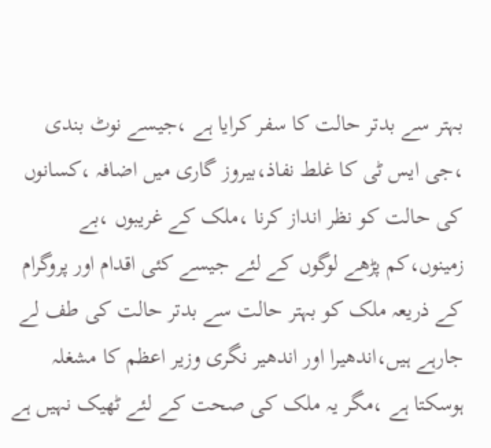بہتر سے بدتر حالت کا سفر کرایا ہے ،جیسے نوٹ بندی ،جی ایس ٹی کا غلط نفاذ،بیروز گاری میں اضافہ ،کسانوں کی حالت کو نظر انداز کرنا ،ملک کے غریبوں ،بے زمینوں،کم پڑھے لوگوں کے لئے جیسے کئی اقدام اور پروگرام کے ذریعہ ملک کو بہتر حالت سے بدتر حالت کی طف لے جارہے ہیں،اندھیرا اور اندھیر نگری وزیر اعظم کا مشغلہ ہوسکتا ہے ،مگر یہ ملک کی صحت کے لئے ٹھیک نہیں ہے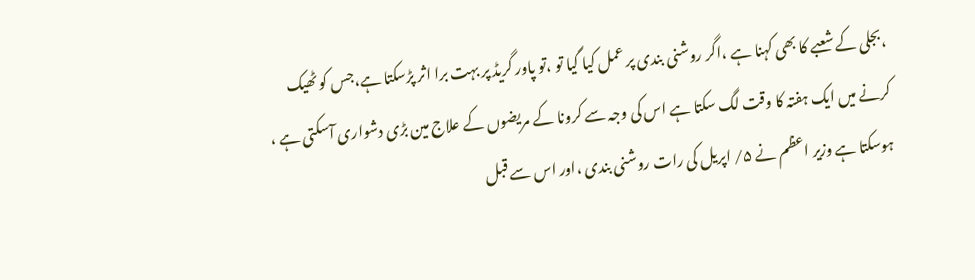،بجلی کے شعبے کا بھی کہنا ہے ،اگر روشنی بندی پر عمل کیا گیا تو ،تو پاور گریڈ پر بہت برا اثر پڑسکتا ہے،جس کو ٹھیک کرنے میں ایک ہفتہ کا وقت لگ سکتا ہے اس کی وجہ سے کرونا کے مریضوں کے علاج مین بڑی دشواری آسکتی ہے ،
ہوسکتا ہے وزیر اعظم نے ۵/ اپریل کی رات روشنی بندی ،اور اس سے قبل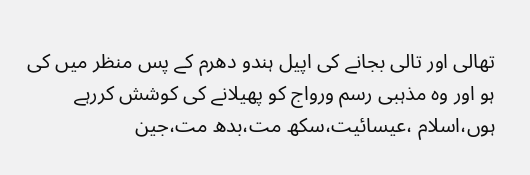تھالی اور تالی بجانے کی اپیل ہندو دھرم کے پس منظر میں کی ہو اور وہ مذہبی رسم ورواج کو پھیلانے کی کوشش کررہے ہوں،اسلام ،عیسائیت،سکھ مت،بدھ مت،جین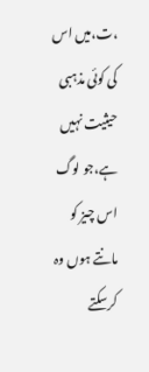،ت،میں اس کی کوئی مذہبی حیثیت نہیں ہے،جو لوگ اس چیز کو مانتے ہوں وہ کرسکتے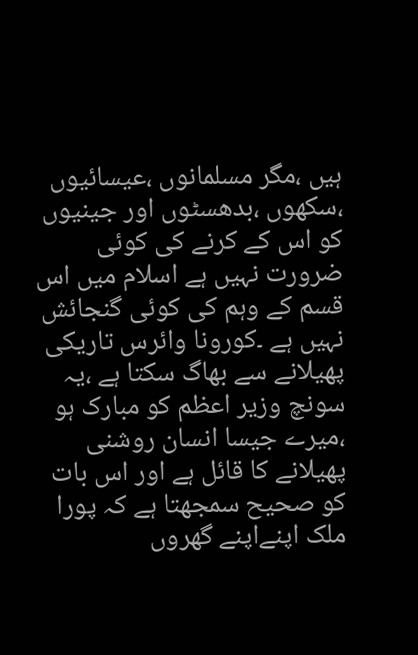ہیں ،مگر مسلمانوں ،عیسائیوں ،سکھوں ،بدھسٹوں اور جینیوں کو اس کے کرنے کی کوئی ضرورت نہیں ہے اسلام میں اس قسم کے وہم کی کوئی گنجائش نہیں ہے ۔کورونا وائرس تاریکی پھیلانے سے بھاگ سکتا ہے ،یہ سونچ وزیر اعظم کو مبارک ہو ،میرے جیسا انسان روشنی پھیلانے کا قائل ہے اور اس بات کو صحیح سمجھتا ہے کہ پورا ملک اپنےاپنے گھروں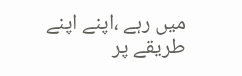میں رہے ،اپنے اپنے طریقے پر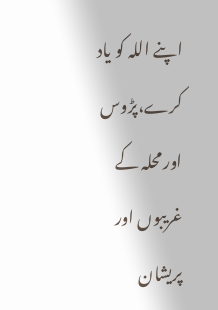اپنے اللہ کو یاد کرے،پڑوس اور محلہ کے غریبوں اور پریشان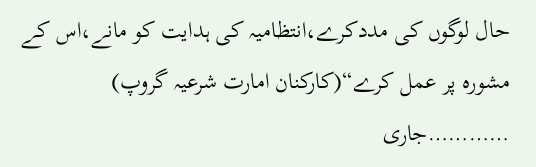حال لوگوں کی مددکرے،انتظامیہ کی ہدایت کو مانے،اس کے مشورہ پر عمل کرے“(کارکنان امارت شرعیہ گروپ) …………جاری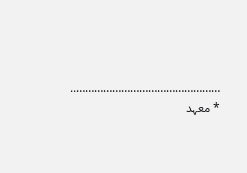…………………………………………..
* معہد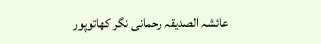عائشہ الصدیقہ رحمانی نگر کھاتوپور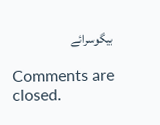بیگوسرائے

Comments are closed.